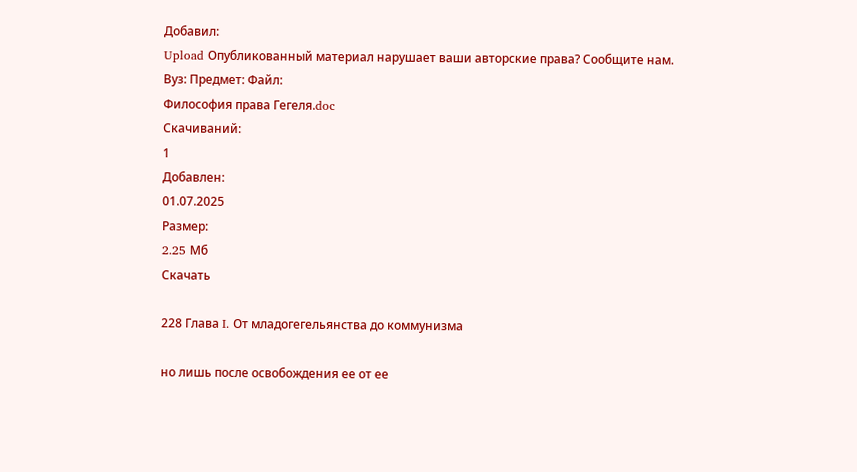Добавил:
Upload Опубликованный материал нарушает ваши авторские права? Сообщите нам.
Вуз: Предмет: Файл:
Философия права Гегеля.doc
Скачиваний:
1
Добавлен:
01.07.2025
Размер:
2.25 Mб
Скачать

228 Глава I. От младогегельянства до коммунизма

но лишь после освобождения ее от ее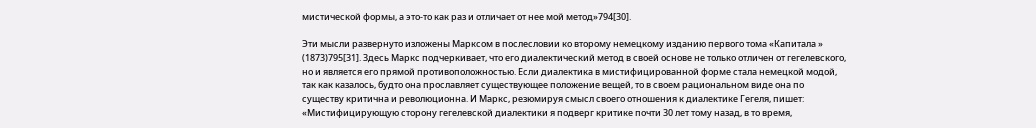мистической формы, а это-то как раз и отличает от нее мой метод»794[30].

Эти мысли развернуто изложены Марксом в послесловии ко второму немецкому изданию первого тома «Капитала » (1873)795[31]. Здесь Маркс подчеркивает, что его диалектический метод в своей основе не только отличен от гегелевского, но и является его прямой противоположностью. Если диалектика в мистифицированной форме стала немецкой модой, так как казалось, будто она прославляет существующее положение вещей, то в своем рациональном виде она по существу критична и революционна. И Маркс, резюмируя смысл своего отношения к диалектике Гегеля, пишет: «Мистифицирующую сторону гегелевской диалектики я подверг критике почти 30 лет тому назад, в то время,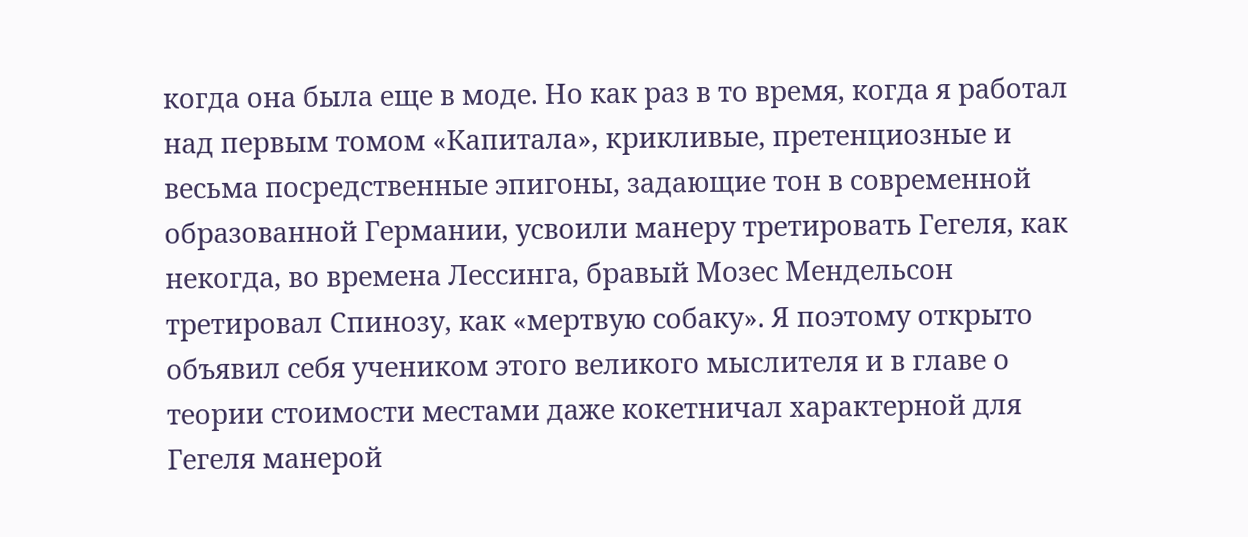когда она была еще в моде. Но как раз в то время, когда я работал над первым томом «Капитала», крикливые, претенциозные и весьма посредственные эпигоны, задающие тон в современной образованной Германии, усвоили манеру третировать Гегеля, как некогда, во времена Лессинга, бравый Мозес Мендельсон третировал Спинозу, как «мертвую собаку». Я поэтому открыто объявил себя учеником этого великого мыслителя и в главе о теории стоимости местами даже кокетничал характерной для Гегеля манерой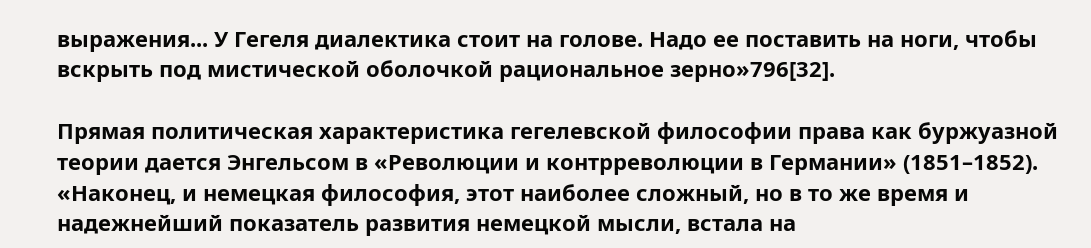выражения... У Гегеля диалектика стоит на голове. Надо ее поставить на ноги, чтобы вскрыть под мистической оболочкой рациональное зерно»796[32].

Прямая политическая характеристика гегелевской философии права как буржуазной теории дается Энгельсом в «Революции и контрреволюции в Германии» (1851–1852). «Наконец, и немецкая философия, этот наиболее сложный, но в то же время и надежнейший показатель развития немецкой мысли, встала на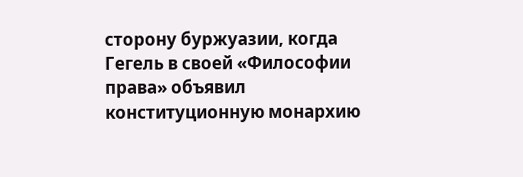сторону буржуазии, когда Гегель в своей «Философии права» объявил конституционную монархию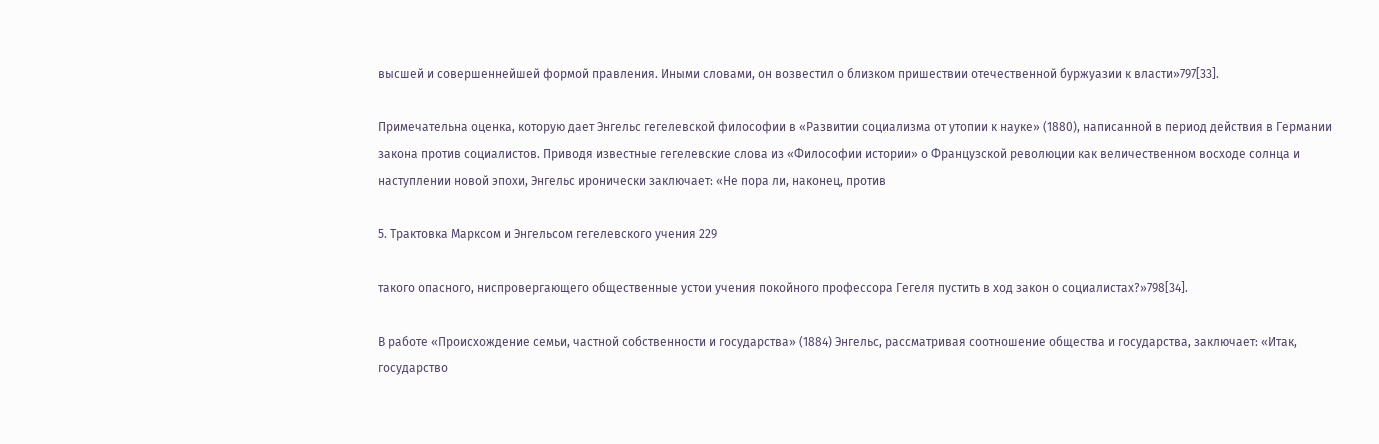высшей и совершеннейшей формой правления. Иными словами, он возвестил о близком пришествии отечественной буржуазии к власти»797[33].

Примечательна оценка, которую дает Энгельс гегелевской философии в «Развитии социализма от утопии к науке» (1880), написанной в период действия в Германии закона против социалистов. Приводя известные гегелевские слова из «Философии истории» о Французской революции как величественном восходе солнца и наступлении новой эпохи, Энгельс иронически заключает: «Не пора ли, наконец, против

5. Трактовка Марксом и Энгельсом гегелевского учения 229

такого опасного, ниспровергающего общественные устои учения покойного профессора Гегеля пустить в ход закон о социалистах?»798[34].

В работе «Происхождение семьи, частной собственности и государства» (1884) Энгельс, рассматривая соотношение общества и государства, заключает: «Итак, государство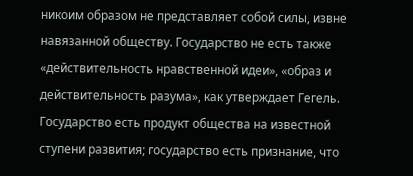никоим образом не представляет собой силы, извне навязанной обществу. Государство не есть также «действительность нравственной идеи», «образ и действительность разума», как утверждает Гегель. Государство есть продукт общества на известной ступени развития; государство есть признание, что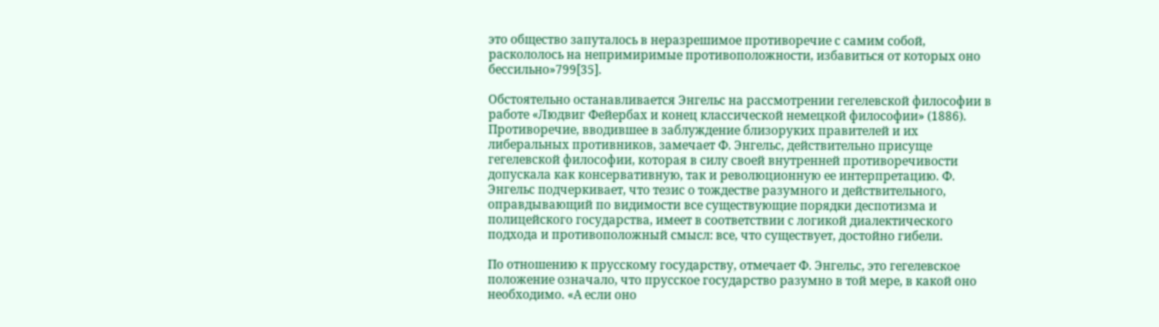это общество запуталось в неразрешимое противоречие с самим собой, раскололось на непримиримые противоположности, избавиться от которых оно бессильно»799[35].

Обстоятельно останавливается Энгельс на рассмотрении гегелевской философии в работе «Людвиг Фейербах и конец классической немецкой философии» (1886). Противоречие, вводившее в заблуждение близоруких правителей и их либеральных противников, замечает Ф. Энгельс, действительно присуще гегелевской философии, которая в силу своей внутренней противоречивости допускала как консервативную, так и революционную ее интерпретацию. Ф. Энгельс подчеркивает, что тезис о тождестве разумного и действительного, оправдывающий по видимости все существующие порядки деспотизма и полицейского государства, имеет в соответствии с логикой диалектического подхода и противоположный смысл: все, что существует, достойно гибели.

По отношению к прусскому государству, отмечает Ф. Энгельс, это гегелевское положение означало, что прусское государство разумно в той мере, в какой оно необходимо. «А если оно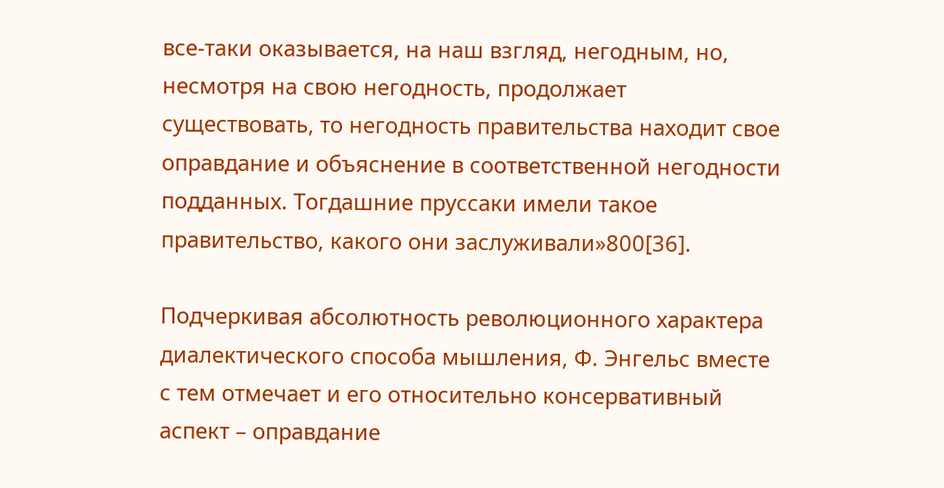все-таки оказывается, на наш взгляд, негодным, но, несмотря на свою негодность, продолжает существовать, то негодность правительства находит свое оправдание и объяснение в соответственной негодности подданных. Тогдашние пруссаки имели такое правительство, какого они заслуживали»800[36].

Подчеркивая абсолютность революционного характера диалектического способа мышления, Ф. Энгельс вместе с тем отмечает и его относительно консервативный аспект – оправдание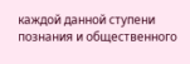каждой данной ступени познания и общественного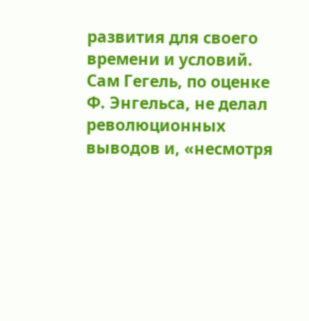развития для своего времени и условий. Сам Гегель, по оценке Ф. Энгельса, не делал революционных выводов и, «несмотря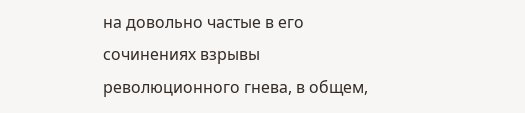на довольно частые в его сочинениях взрывы революционного гнева, в общем,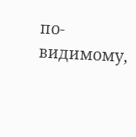по-видимому,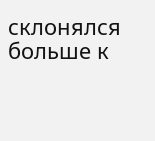склонялся больше к